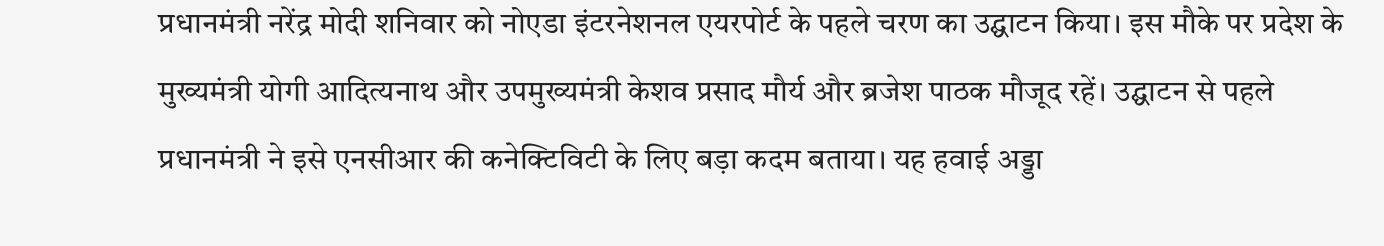प्रधानमंत्री नरेंद्र मोदी शनिवार को नोएडा इंटरनेशनल एयरपोर्ट के पहले चरण का उद्घाटन किया। इस मौके पर प्रदेश के मुख्यमंत्री योगी आदित्यनाथ और उपमुख्यमंत्री केशव प्रसाद मौर्य और ब्रजेश पाठक मौजूद रहें। उद्घाटन से पहले प्रधानमंत्री ने इसे एनसीआर की कनेक्टिविटी के लिए बड़ा कदम बताया। यह हवाई अड्डा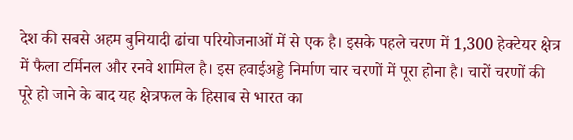देश की सबसे अहम बुनियादी ढांचा परियोजनाओं में से एक है। इसके पहले चरण में 1,300 हेक्टेयर क्षेत्र में फैला टर्मिनल और रनवे शामिल है। इस हवाईअड्डे निर्माण चार चरणों में पूरा होना है। चारों चरणों की पूरे हो जाने के बाद यह क्षेत्रफल के हिसाब से भारत का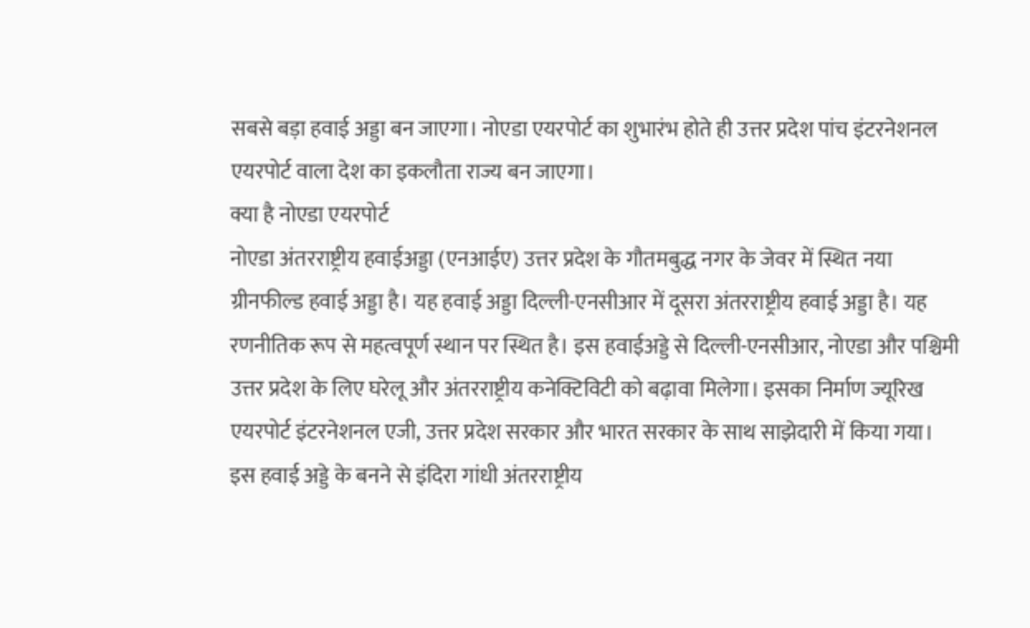सबसे बड़ा हवाई अड्डा बन जाएगा। नोएडा एयरपोर्ट का शुभारंभ होते ही उत्तर प्रदेश पांच इंटरनेशनल एयरपोर्ट वाला देश का इकलौता राज्य बन जाएगा।
क्या है नोएडा एयरपोर्ट
नोएडा अंतरराष्ट्रीय हवाईअड्डा (एनआईए) उत्तर प्रदेश के गौतमबुद्ध नगर के जेवर में स्थित नया ग्रीनफील्ड हवाई अड्डा है। यह हवाई अड्डा दिल्ली-एनसीआर में दूसरा अंतरराष्ट्रीय हवाई अड्डा है। यह रणनीतिक रूप से महत्वपूर्ण स्थान पर स्थित है। इस हवाईअड्डे से दिल्ली-एनसीआर, नोएडा और पश्चिमी उत्तर प्रदेश के लिए घरेलू और अंतरराष्ट्रीय कनेक्टिविटी को बढ़ावा मिलेगा। इसका निर्माण ज्यूरिख एयरपोर्ट इंटरनेशनल एजी, उत्तर प्रदेश सरकार और भारत सरकार के साथ साझेदारी में किया गया।
इस हवाई अड्डे के बनने से इंदिरा गांधी अंतरराष्ट्रीय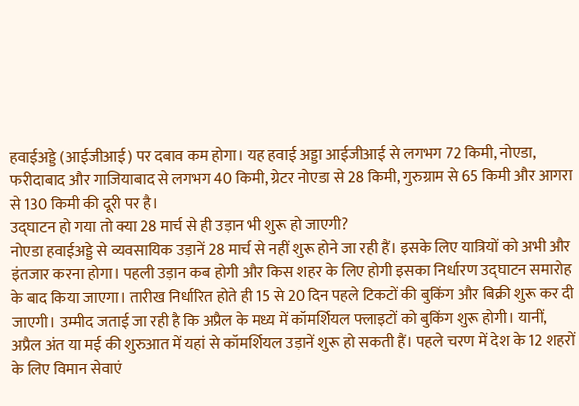हवाईअड्डे (आईजीआई) पर दबाव कम होगा। यह हवाई अड्डा आईजीआई से लगभग 72 किमी, नोएडा, फरीदाबाद और गाजियाबाद से लगभग 40 किमी, ग्रेटर नोएडा से 28 किमी, गुरुग्राम से 65 किमी और आगरा से 130 किमी की दूरी पर है।
उद्घाटन हो गया तो क्या 28 मार्च से ही उड़ान भी शुरू हो जाएगी?
नोएडा हवाईअड्डे से व्यवसायिक उड़ानें 28 मार्च से नहीं शुरू होने जा रही हैं। इसके लिए यात्रियों को अभी और इंतजार करना होगा। पहली उड़ान कब होगी और किस शहर के लिए होगी इसका निर्धारण उद्घाटन समारोह के बाद किया जाएगा। तारीख निर्धारित होते ही 15 से 20 दिन पहले टिकटों की बुकिंग और बिक्री शुरू कर दी जाएगी। उम्मीद जताई जा रही है कि अप्रैल के मध्य में कॉमर्शियल फ्लाइटों को बुकिंग शुरू होगी। यानीं, अप्रैल अंत या मई की शुरुआत में यहां से कॉमर्शियल उड़ानें शुरू हो सकती हैं। पहले चरण में देश के 12 शहरों के लिए विमान सेवाएं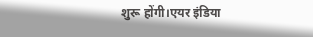शुरू होंगी।एयर इंडिया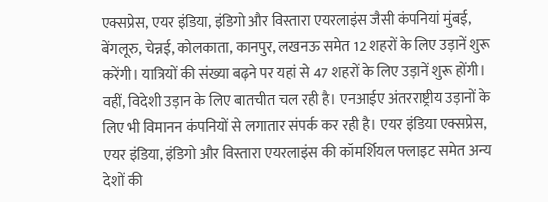एक्सप्रेस, एयर इंडिया, इंडिगो और विस्तारा एयरलाइंस जैसी कंपनियां मुंबई, बेंगलूरु, चेन्नई, कोलकाता, कानपुर, लखनऊ समेत 12 शहरों के लिए उड़ानें शुरू करेंगी। यात्रियों की संख्या बढ़ने पर यहां से 47 शहरों के लिए उड़ानें शुरू होंगी। वहीं, विदेशी उड़ान के लिए बातचीत चल रही है। एनआईए अंतरराष्ट्रीय उड़ानों के लिए भी विमानन कंपनियों से लगातार संपर्क कर रही है। एयर इंडिया एक्सप्रेस, एयर इंडिया, इंडिगो और विस्तारा एयरलाइंस की कॉमर्शियल फ्लाइट समेत अन्य देशों की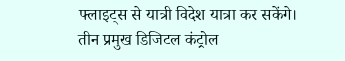फ्लाइट्स से यात्री विदेश यात्रा कर सकेंगे।
तीन प्रमुख डिजिटल कंट्रोल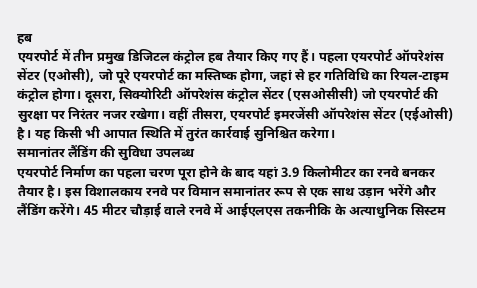हब
एयरपोर्ट में तीन प्रमुख डिजिटल कंट्रोल हब तैयार किए गए हैं। पहला एयरपोर्ट ऑपरेशंस सेंटर (एओसी), जो पूरे एयरपोर्ट का मस्तिष्क होगा, जहां से हर गतिविधि का रियल-टाइम कंट्रोल होगा। दूसरा, सिक्योरिटी ऑपरेशंस कंट्रोल सेंटर (एसओसीसी) जो एयरपोर्ट की सुरक्षा पर निरंतर नजर रखेगा। वहीं तीसरा, एयरपोर्ट इमरजेंसी ऑपरेशंस सेंटर (एईओसी) है। यह किसी भी आपात स्थिति में तुरंत कार्रवाई सुनिश्चित करेगा।
समानांतर लैंडिंग की सुविधा उपलब्ध
एयरपोर्ट निर्माण का पहला चरण पूरा होने के बाद यहां 3.9 किलोमीटर का रनवे बनकर तैयार है। इस विशालकाय रनवे पर विमान समानांतर रूप से एक साथ उड़ान भरेंगे और लैंडिंग करेंगे। 45 मीटर चौड़ाई वाले रनवे में आईएलएस तकनीकि के अत्याधुनिक सिस्टम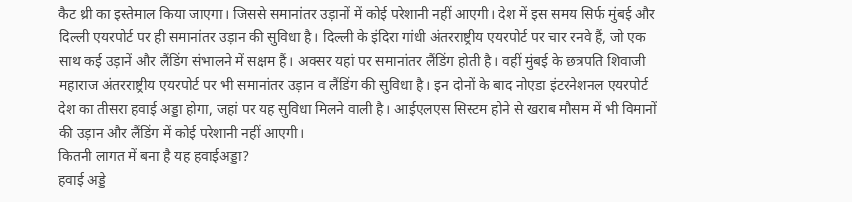कैट थ्री का इस्तेमाल किया जाएगा। जिससे समानांतर उड़ानों में कोई परेशानी नहीं आएगी। देश में इस समय सिर्फ मुंबई और दिल्ली एयरपोर्ट पर ही समानांतर उड़ान की सुविधा है। दिल्ली के इंदिरा गांधी अंतरराष्ट्रीय एयरपोर्ट पर चार रनवे हैं, जो एक साथ कई उड़ानें और लैंडिंग संभालने में सक्षम हैं। अक्सर यहां पर समानांतर लैंडिंग होती है। वहीं मुंबई के छत्रपति शिवाजी महाराज अंतरराष्ट्रीय एयरपोर्ट पर भी समानांतर उड़ान व लैंडिंग की सुविधा है। इन दोनों के बाद नोएडा इंटरनेशनल एयरपोर्ट देश का तीसरा हवाई अड्डा होगा, जहां पर यह सुविधा मिलने वाली है। आईएलएस सिस्टम होने से खराब मौसम में भी विमानों की उड़ान और लैंडिंग में कोई परेशानी नहीं आएगी।
कितनी लागत में बना है यह हवाईअड्डा?
हवाई अड्डे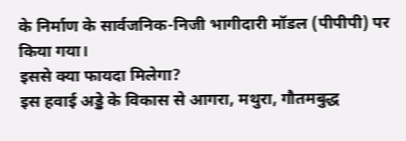के निर्माण के सार्वजनिक-निजी भागीदारी मॉडल (पीपीपी) पर किया गया।
इससे क्या फायदा मिलेगा?
इस हवाई अड्डे के विकास से आगरा, मथुरा, गौतमबुद्ध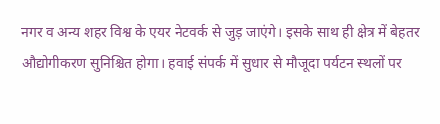नगर व अन्य शहर विश्व के एयर नेटवर्क से जुड़ जाएंगे। इसके साथ ही क्षेत्र में बेहतर औद्योगीकरण सुनिश्चित होगा। हवाई संपर्क में सुधार से मौजूदा पर्यटन स्थलों पर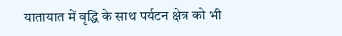यातायात में वृद्धि के साथ पर्यटन क्षेत्र को भी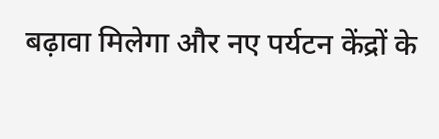बढ़ावा मिलेगा और नए पर्यटन केंद्रों के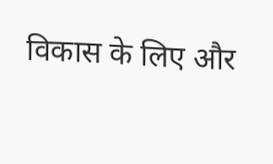विकास के लिए और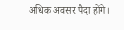अधिक अवसर पैदा होंगे।